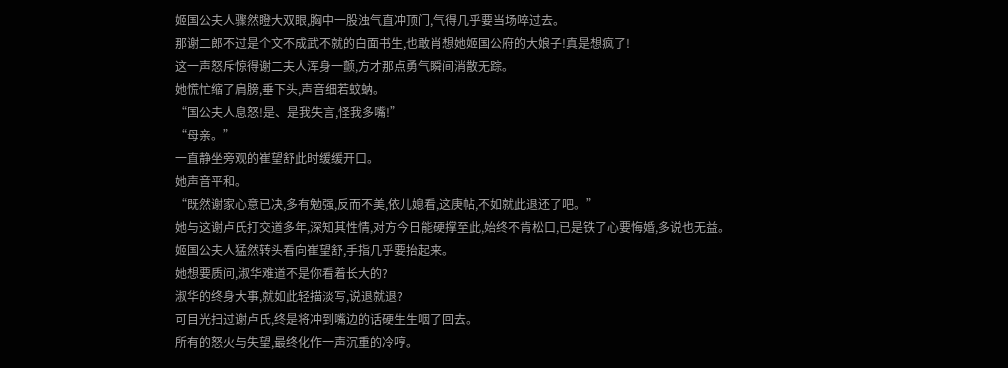姬国公夫人骤然瞪大双眼,胸中一股浊气直冲顶门,气得几乎要当场啐过去。
那谢二郎不过是个文不成武不就的白面书生,也敢肖想她姬国公府的大娘子!真是想疯了!
这一声怒斥惊得谢二夫人浑身一颤,方才那点勇气瞬间消散无踪。
她慌忙缩了肩膀,垂下头,声音细若蚊蚋。
“国公夫人息怒!是、是我失言,怪我多嘴!”
“母亲。”
一直静坐旁观的崔望舒此时缓缓开口。
她声音平和。
“既然谢家心意已决,多有勉强,反而不美,依儿媳看,这庚帖,不如就此退还了吧。”
她与这谢卢氏打交道多年,深知其性情,对方今日能硬撑至此,始终不肯松口,已是铁了心要悔婚,多说也无益。
姬国公夫人猛然转头看向崔望舒,手指几乎要抬起来。
她想要质问,淑华难道不是你看着长大的?
淑华的终身大事,就如此轻描淡写,说退就退?
可目光扫过谢卢氏,终是将冲到嘴边的话硬生生咽了回去。
所有的怒火与失望,最终化作一声沉重的冷哼。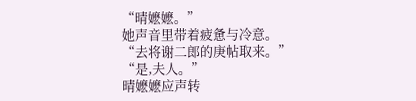“晴嬷嬷。”
她声音里带着疲惫与冷意。
“去将谢二郎的庚帖取来。”
“是,夫人。”
晴嬷嬷应声转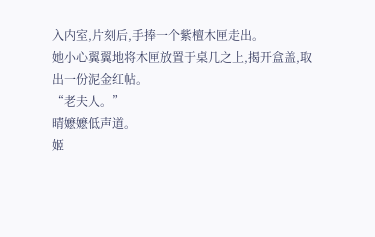入内室,片刻后,手捧一个紫檀木匣走出。
她小心翼翼地将木匣放置于桌几之上,揭开盒盖,取出一份泥金红帖。
“老夫人。”
晴嬷嬷低声道。
姬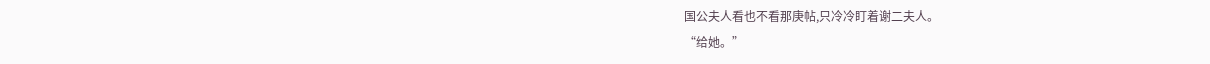国公夫人看也不看那庚帖,只冷冷盯着谢二夫人。
“给她。”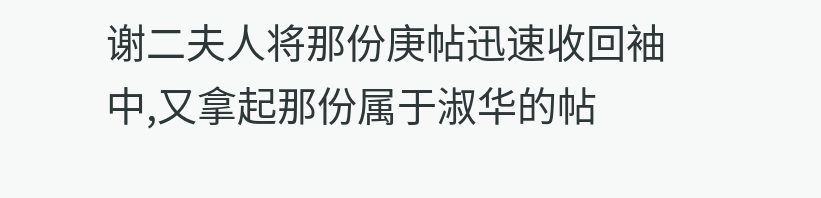谢二夫人将那份庚帖迅速收回袖中,又拿起那份属于淑华的帖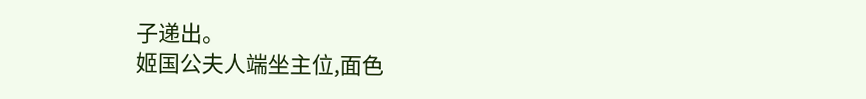子递出。
姬国公夫人端坐主位,面色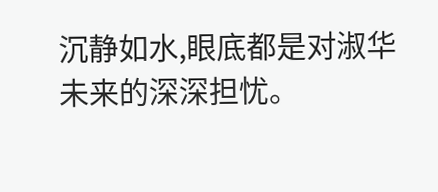沉静如水,眼底都是对淑华未来的深深担忧。